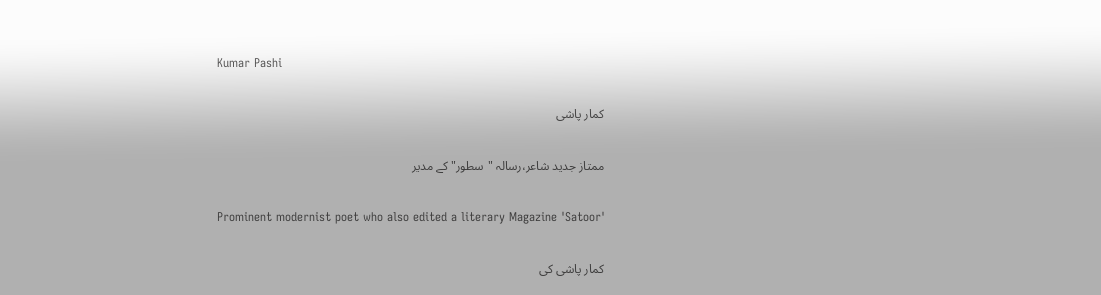Kumar Pashi

کمار پاشی

ممتاز جدید شاعر،رسالہ "سطور" کے مدیر

Prominent modernist poet who also edited a literary Magazine 'Satoor'

کمار پاشی کی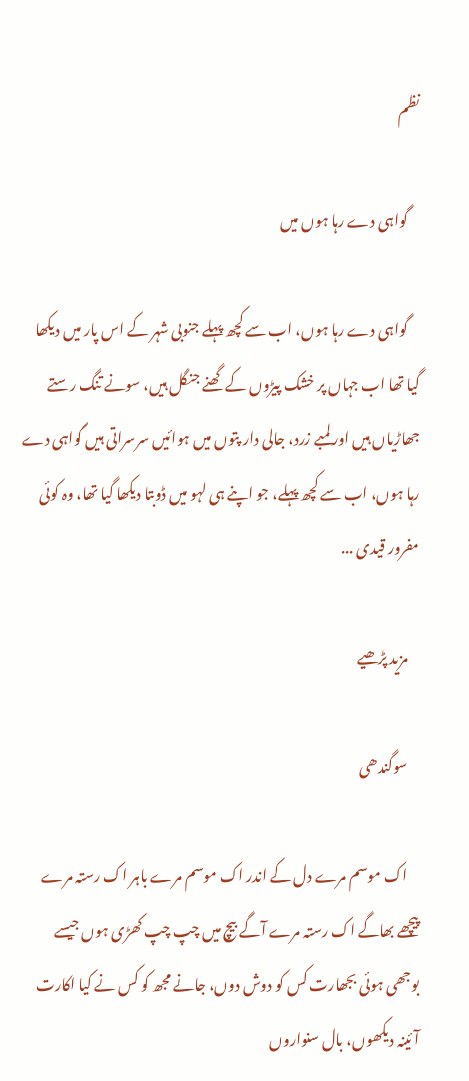نظم

    گواہی دے رہا ہوں میں

    گواہی دے رہا ہوں، اب سے کچھ پہلے جنوبی شہر کے اس پار میں دیکھا گیا تھا اب جہاں پر خشک پیڑوں کے گھنے جنگل ہیں، سونے تنگ رستے جھاڑیاں ہیں اور لمبے زرد، جالی دار پتوں میں ہوائیں سرسراتی ہیں گواہی دے رہا ہوں، اب سے کچھ پہلے، جو اپنے ہی لہو میں ڈوبتا دیکھا گیا تھا، وہ کوئی مفرور قیدی ...

    مزید پڑھیے

    سوگندھی

    اک موسم مرے دل کے اندر اک موسم مرے باہر اک رستہ مرے پیچھے بھاگے اک رستہ مرے آگے بیچ میں چپ چپ کھڑی ہوں جیسے بوجھی ہوئی بجھارت کس کو دوش دوں، جانے مجھ کو کس نے کیا اکارت آئینہ دیکھوں، بال سنواروں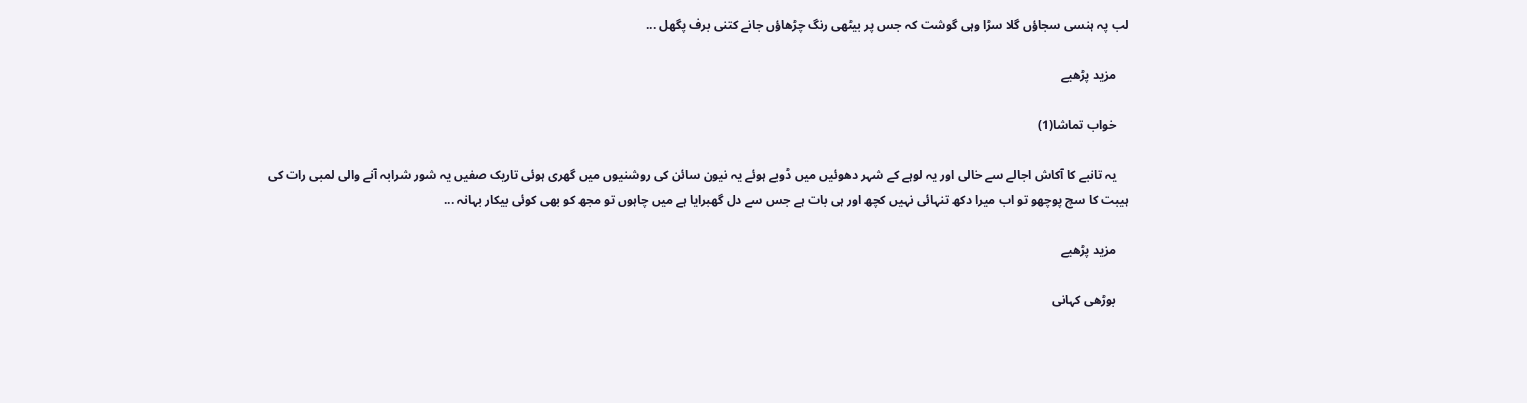لب پہ ہنسی سجاؤں گلا سڑا وہی گوشت کہ جس پر بیٹھی رنگ چڑھاؤں جانے کتنی برف پگھل ...

    مزید پڑھیے

    خواب تماشا(1)

    یہ تانبے کا آکاش اجالے سے خالی اور یہ لوہے کے شہر دھوئیں میں ڈوبے ہوئے یہ نیون سائن کی روشنیوں میں گھری ہوئی تاریک صفیں یہ شور شرابہ آنے والی لمبی رات کی ہیبت کا سچ پوچھو تو اب میرا دکھ تنہائی نہیں کچھ اور ہی بات ہے جس سے دل گھبرایا ہے میں چاہوں تو مجھ کو بھی کوئی بیکار بہانہ ...

    مزید پڑھیے

    بوڑھی کہانی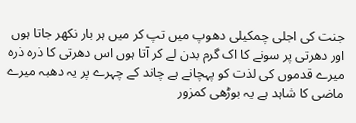جنت کی اجلی چمکیلی دھوپ میں تپ کر میں ہر بار نکھر جاتا ہوں اور دھرتی پر سونے کا اک گرم بدن لے کر آتا ہوں اس دھرتی کا ذرہ ذرہ میرے قدموں کی لذت کو پہچانے ہے چاند کے چہرے پر یہ دھبہ میرے ماضی کا شاہد ہے یہ بوڑھی کمزور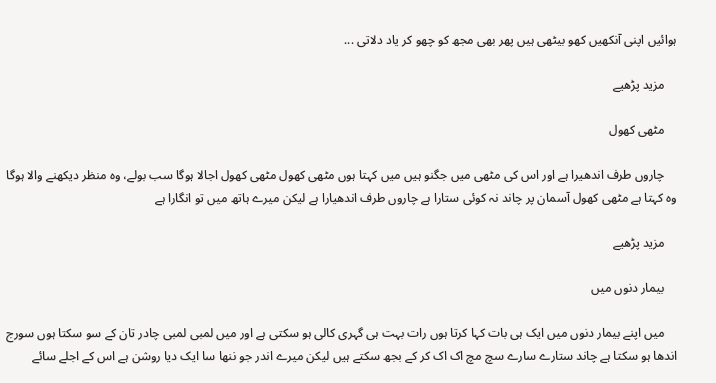ہوائیں اپنی آنکھیں کھو بیٹھی ہیں پھر بھی مجھ کو چھو کر یاد دلاتی ...

    مزید پڑھیے

    مٹھی کھول

    چاروں طرف اندھیرا ہے اور اس کی مٹھی میں جگنو ہیں میں کہتا ہوں مٹھی کھول مٹھی کھول اجالا ہوگا سب بولے، وہ منظر دیکھنے والا ہوگا وہ کہتا ہے مٹھی کھول آسمان پر چاند نہ کوئی ستارا ہے چاروں طرف اندھیارا ہے لیکن میرے ہاتھ میں تو انگارا ہے

    مزید پڑھیے

    بیمار دنوں میں

    میں اپنے بیمار دنوں میں ایک ہی بات کہا کرتا ہوں رات بہت ہی گہری کالی ہو سکتی ہے اور میں لمبی لمبی چادر تان کے سو سکتا ہوں سورج اندھا ہو سکتا ہے چاند ستارے سارے سچ مچ اک اک کر کے بجھ سکتے ہیں لیکن میرے اندر جو ننھا سا ایک دیا روشن ہے اس کے اجلے سائے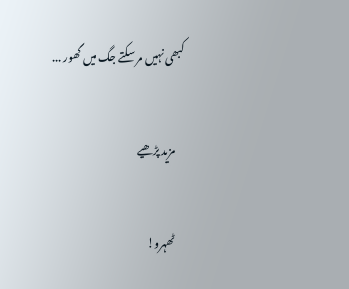کبھی نہیں مر سکتے جگ میں گھور ...

    مزید پڑھیے

    ٹھہرو!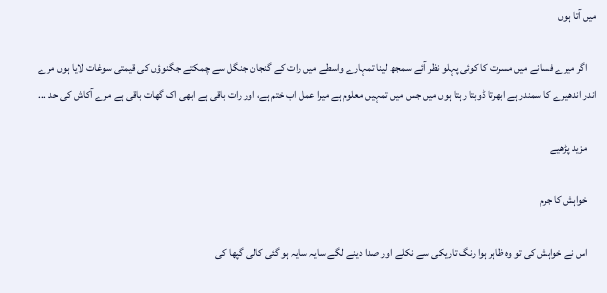میں آتا ہوں

    اگر میرے فسانے میں مسرت کا کوئی پہلو نظر آئے سمجھ لینا تمہارے واسطے میں رات کے گنجان جنگل سے چمکتے جگنوؤں کی قیمتی سوغات لایا ہوں مرے اندر اندھیرے کا سمندر ہے ابھرتا ڈوبتا رہتا ہوں میں جس میں تمہیں معلوم ہے میرا عمل اب ختم ہے، اور رات باقی ہے ابھی اک گھات باقی ہے مرے آکاش کی حد ...

    مزید پڑھیے

    خواہش کا جرم

    اس نے خواہش کی تو وہ ظاہر ہوا رنگ تاریکی سے نکلے اور صدا دینے لگے سایہ سایہ ہو گئی کالی گپھا کی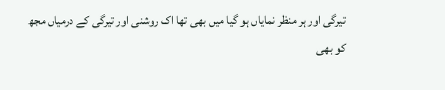تیرگی اور ہر منظر نمایاں ہو گیا میں بھی تھا اک روشنی اور تیرگی کے درمیاں مجھ کو بھی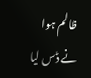ظالم ہوا نے ڈس لیا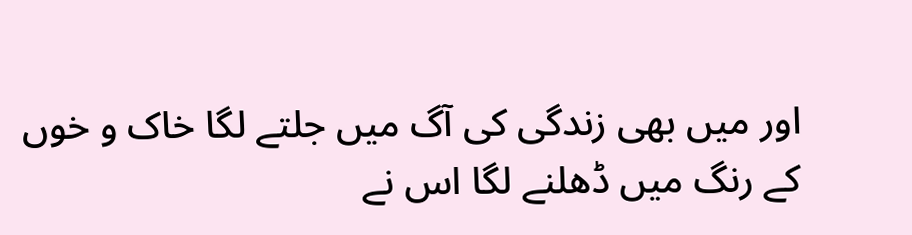اور میں بھی زندگی کی آگ میں جلتے لگا خاک و خوں کے رنگ میں ڈھلنے لگا اس نے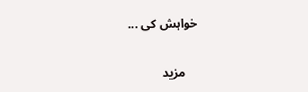خواہش کی ...

    مزید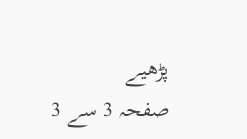پڑھیے
صفحہ 3 سے 3